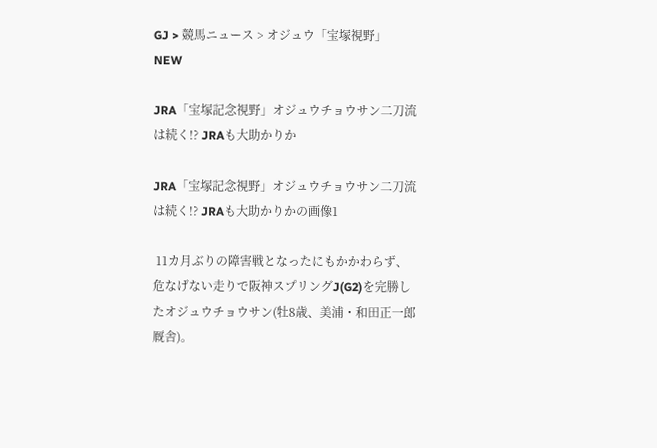GJ > 競馬ニュース > オジュウ「宝塚視野」
NEW

JRA「宝塚記念視野」オジュウチョウサン二刀流は続く!? JRAも大助かりか

JRA「宝塚記念視野」オジュウチョウサン二刀流は続く!? JRAも大助かりかの画像1

 11カ月ぶりの障害戦となったにもかかわらず、危なげない走りで阪神スプリングJ(G2)を完勝したオジュウチョウサン(牡8歳、美浦・和田正一郎厩舎)。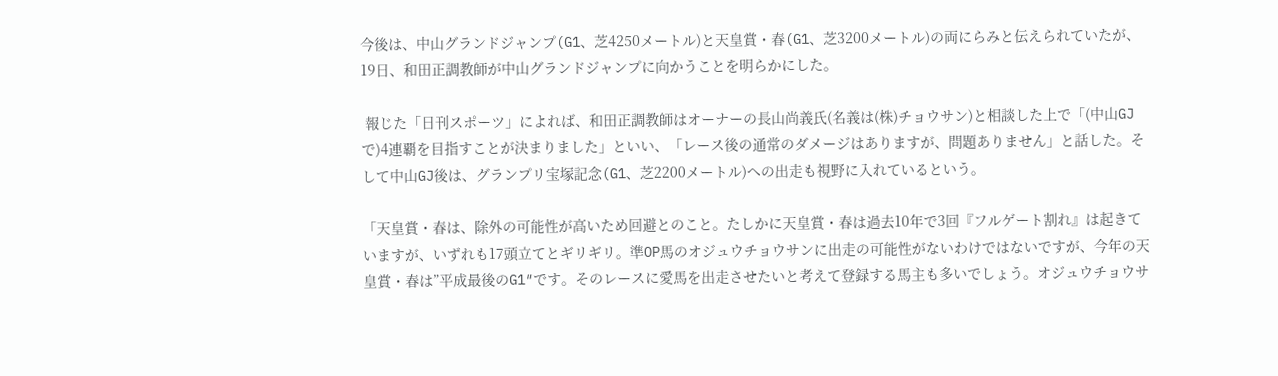今後は、中山グランドジャンプ(G1、芝4250メートル)と天皇賞・春(G1、芝3200メートル)の両にらみと伝えられていたが、19日、和田正調教師が中山グランドジャンプに向かうことを明らかにした。

 報じた「日刊スポーツ」によれば、和田正調教師はオーナーの長山尚義氏(名義は(株)チョウサン)と相談した上で「(中山GJで)4連覇を目指すことが決まりました」といい、「レース後の通常のダメージはありますが、問題ありません」と話した。そして中山GJ後は、グランプリ宝塚記念(G1、芝2200メートル)への出走も視野に入れているという。

「天皇賞・春は、除外の可能性が高いため回避とのこと。たしかに天皇賞・春は過去10年で3回『フルゲート割れ』は起きていますが、いずれも17頭立てとギリギリ。準OP馬のオジュウチョウサンに出走の可能性がないわけではないですが、今年の天皇賞・春は”平成最後のG1″です。そのレースに愛馬を出走させたいと考えて登録する馬主も多いでしょう。オジュウチョウサ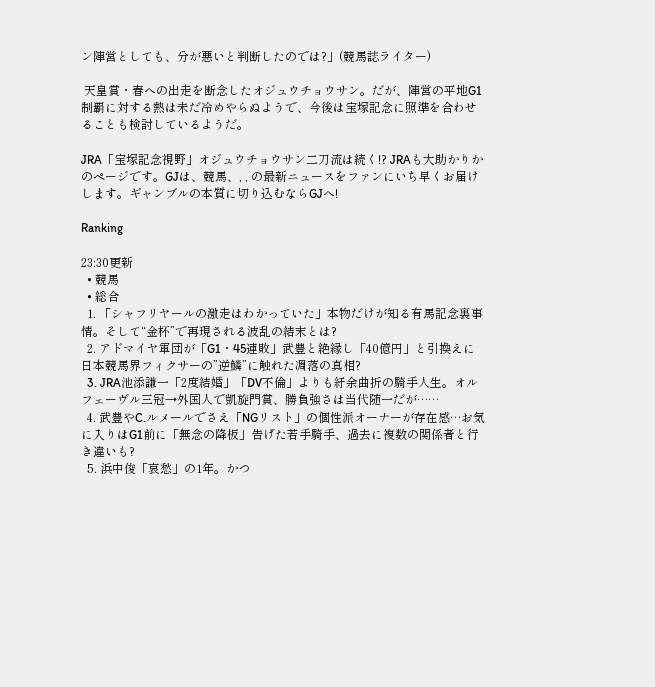ン陣営としても、分が悪いと判断したのでは?」(競馬誌ライター)

 天皇賞・春への出走を断念したオジュウチョウサン。だが、陣営の平地G1制覇に対する熱は未だ冷めやらぬようで、今後は宝塚記念に照準を合わせることも検討しているようだ。

JRA「宝塚記念視野」オジュウチョウサン二刀流は続く!? JRAも大助かりかのページです。GJは、競馬、, , の最新ニュースをファンにいち早くお届けします。ギャンブルの本質に切り込むならGJへ!

Ranking

23:30更新
  • 競馬
  • 総合
  1. 「シャフリヤールの激走はわかっていた」本物だけが知る有馬記念裏事情。そして“金杯”で再現される波乱の結末とは?
  2. アドマイヤ軍団が「G1・45連敗」武豊と絶縁し「40億円」と引換えに日本競馬界フィクサーの”逆鱗”に触れた凋落の真相?
  3. JRA池添謙一「2度結婚」「DV不倫」よりも紆余曲折の騎手人生。オルフェーヴル三冠→外国人で凱旋門賞、勝負強さは当代随一だが……
  4. 武豊やC.ルメールでさえ「NGリスト」の個性派オーナーが存在感…お気に入りはG1前に「無念の降板」告げた若手騎手、過去に複数の関係者と行き違いも?
  5. 浜中俊「哀愁」の1年。かつ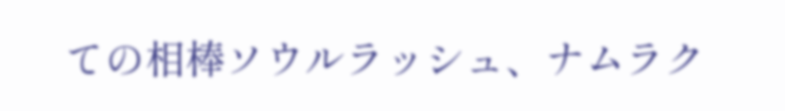ての相棒ソウルラッシュ、ナムラク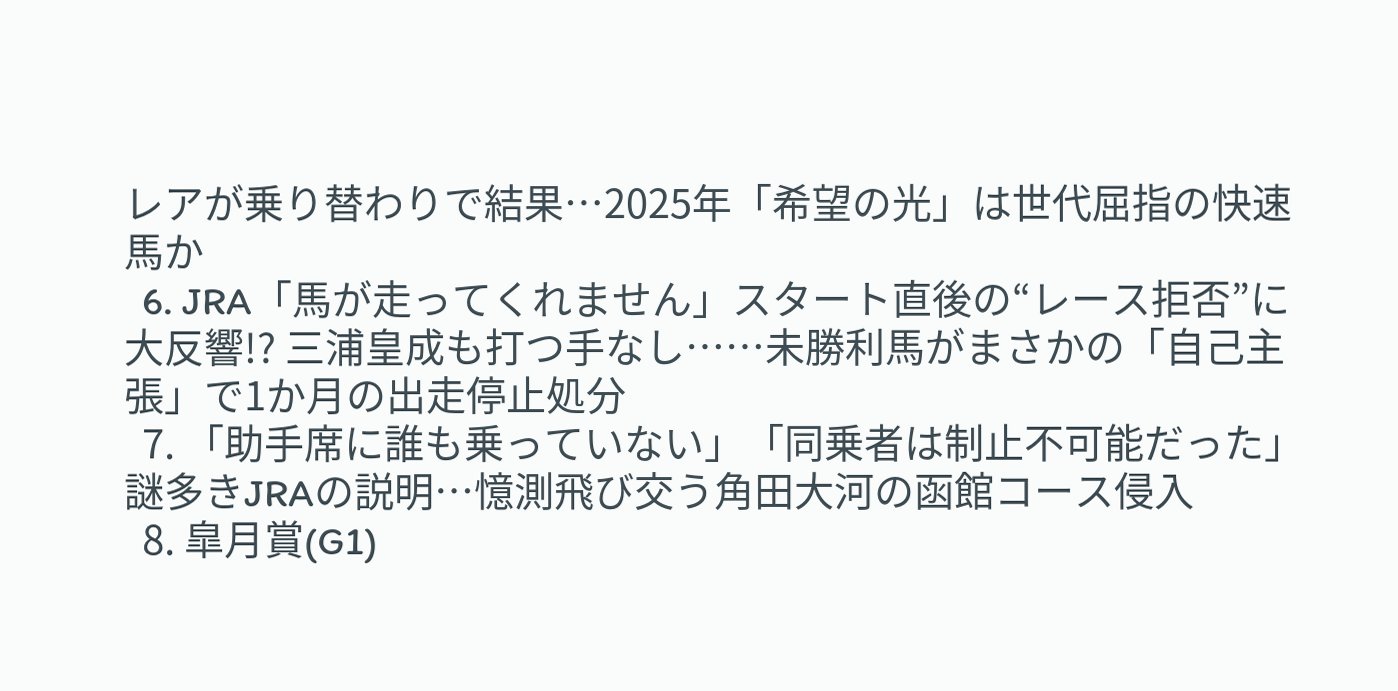レアが乗り替わりで結果…2025年「希望の光」は世代屈指の快速馬か
  6. JRA「馬が走ってくれません」スタート直後の“レース拒否”に大反響!? 三浦皇成も打つ手なし……未勝利馬がまさかの「自己主張」で1か月の出走停止処分
  7. 「助手席に誰も乗っていない」「同乗者は制止不可能だった」謎多きJRAの説明…憶測飛び交う角田大河の函館コース侵入
  8. 皐月賞(G1)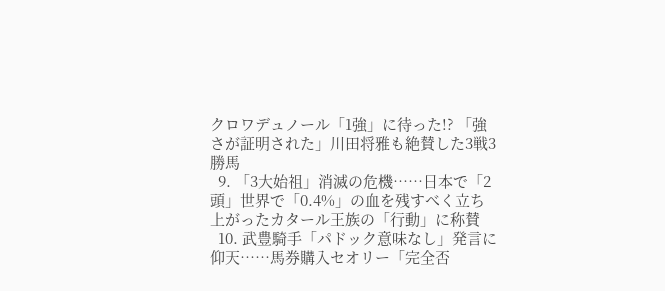クロワデュノール「1強」に待った!? 「強さが証明された」川田将雅も絶賛した3戦3勝馬
  9. 「3大始祖」消滅の危機……日本で「2頭」世界で「0.4%」の血を残すべく立ち上がったカタール王族の「行動」に称賛
  10. 武豊騎手「パドック意味なし」発言に仰天……馬券購入セオリー「完全否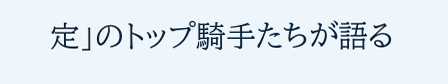定」のトップ騎手たちが語る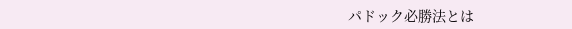パドック必勝法とは